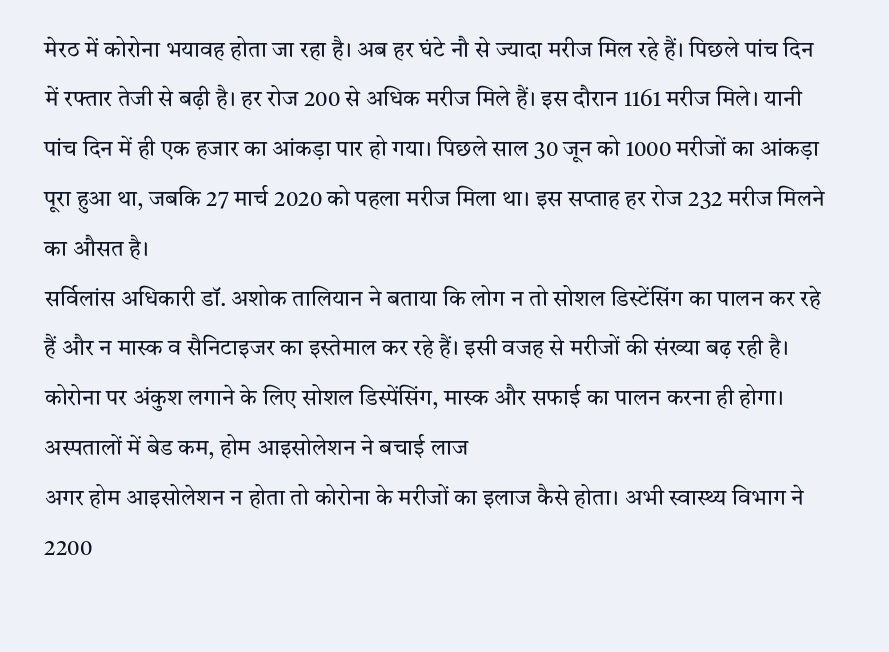मेरठ में कोरोना भयावह होता जा रहा है। अब हर घंटे नौ से ज्यादा मरीज मिल रहे हैं। पिछले पांच दिन में रफ्तार तेजी से बढ़ी है। हर रोज 200 से अधिक मरीज मिले हैं। इस दौरान 1161 मरीज मिले। यानी पांच दिन में ही एक हजार का आंकड़ा पार हो गया। पिछले साल 30 जून को 1000 मरीजों का आंकड़ा पूरा हुआ था, जबकि 27 मार्च 2020 को पहला मरीज मिला था। इस सप्ताह हर रोज 232 मरीज मिलने का औसत है।
सर्विलांस अधिकारी डॉ. अशोक तालियान ने बताया कि लोग न तो सोशल डिस्टेंसिंग का पालन कर रहे हैं और न मास्क व सैनिटाइजर का इस्तेमाल कर रहे हैं। इसी वजह से मरीजों की संख्या बढ़ रही है। कोरोना पर अंकुश लगाने के लिए सोशल डिस्पेंसिंग, मास्क और सफाई का पालन करना ही होगा।
अस्पतालों में बेड कम, होम आइसोलेशन ने बचाई लाज
अगर होम आइसोलेशन न होता तो कोरोना के मरीजों का इलाज कैसे होता। अभी स्वास्थ्य विभाग ने 2200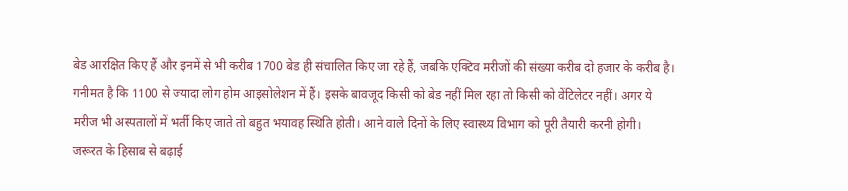बेड आरक्षित किए हैं और इनमें से भी करीब 1700 बेड ही संचालित किए जा रहे हैं, जबकि एक्टिव मरीजों की संख्या करीब दो हजार के करीब है।
गनीमत है कि 1100 से ज्यादा लोग होम आइसोलेशन में हैं। इसके बावजूद किसी को बेड नहीं मिल रहा तो किसी को वेंटिलेटर नहीं। अगर ये मरीज भी अस्पतालों में भर्ती किए जाते तो बहुत भयावह स्थिति होती। आने वाले दिनों के लिए स्वास्थ्य विभाग को पूरी तैयारी करनी होगी।
जरूरत के हिसाब से बढ़ाई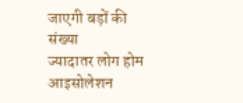जाएगी बड़ों की संख्या
ज्यादातर लोग होम आइसोलेशन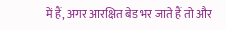में हैं, अगर आरक्षित बेड भर जाते हैं तो और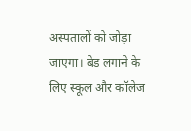अस्पतालों को जोड़ा जाएगा। बेड लगाने के लिए स्कूल और कॉलेज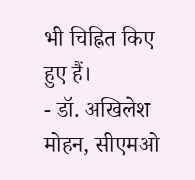भी चिह्नित किए हुए हैं।
- डॉ. अखिलेश मोहन, सीएमओ